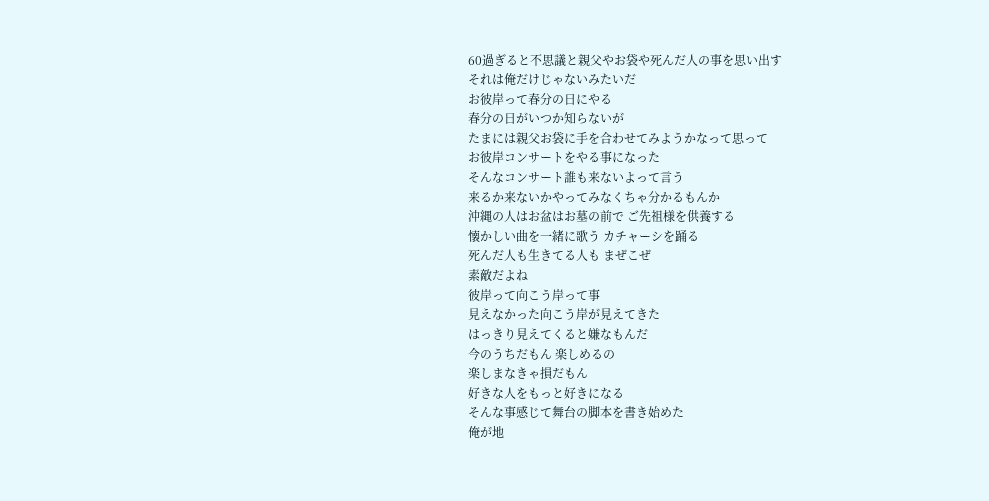60過ぎると不思議と親父やお袋や死んだ人の事を思い出す
それは俺だけじゃないみたいだ
お彼岸って春分の日にやる
春分の日がいつか知らないが
たまには親父お袋に手を合わせてみようかなって思って
お彼岸コンサートをやる事になった
そんなコンサート誰も来ないよって言う
来るか来ないかやってみなくちゃ分かるもんか
沖縄の人はお盆はお墓の前で ご先祖様を供養する
懐かしい曲を一緒に歌う カチャーシを踊る
死んだ人も生きてる人も まぜこぜ
素敵だよね
彼岸って向こう岸って事
見えなかった向こう岸が見えてきた
はっきり見えてくると嫌なもんだ
今のうちだもん 楽しめるの
楽しまなきゃ損だもん
好きな人をもっと好きになる
そんな事感じて舞台の脚本を書き始めた
俺が地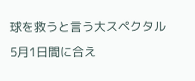球を救うと言う大スペクタル
5月1日間に合え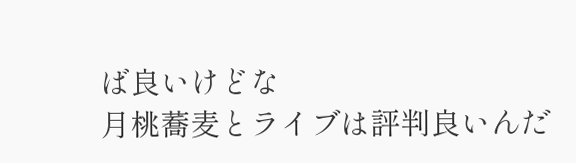ば良いけどな
月桃蕎麦とライブは評判良いんだ